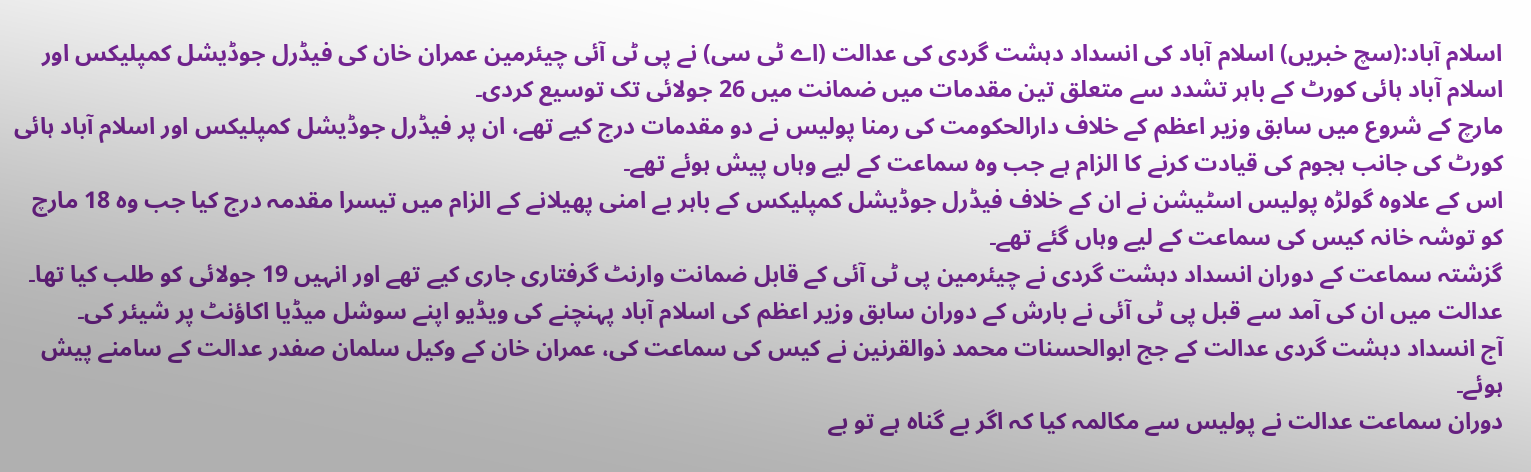اسلام آباد:(سچ خبریں) اسلام آباد کی انسداد دہشت گردی کی عدالت (اے ٹی سی) نے پی ٹی آئی چیئرمین عمران خان کی فیڈرل جوڈیشل کمپلیکس اور اسلام آباد ہائی کورٹ کے باہر تشدد سے متعلق تین مقدمات میں ضمانت میں 26 جولائی تک توسیع کردی۔
مارچ کے شروع میں سابق وزیر اعظم کے خلاف دارالحکومت کی رمنا پولیس نے دو مقدمات درج کیے تھے، ان پر فیڈرل جوڈیشل کمپلیکس اور اسلام آباد ہائی کورٹ کی جانب ہجوم کی قیادت کرنے کا الزام ہے جب وہ سماعت کے لیے وہاں پیش ہوئے تھے۔
اس کے علاوہ گولڑہ پولیس اسٹیشن نے ان کے خلاف فیڈرل جوڈیشل کمپلیکس کے باہر بے امنی پھیلانے کے الزام میں تیسرا مقدمہ درج کیا جب وہ 18 مارچ کو توشہ خانہ کیس کی سماعت کے لیے وہاں گئے تھے۔
گزشتہ سماعت کے دوران انسداد دہشت گردی نے چیئرمین پی ٹی آئی کے قابل ضمانت وارنٹ گرفتاری جاری کیے تھے اور انہیں 19 جولائی کو طلب کیا تھا۔
عدالت میں ان کی آمد سے قبل پی ٹی آئی نے بارش کے دوران سابق وزیر اعظم کی اسلام آباد پہنچنے کی ویڈیو اپنے سوشل میڈیا اکاؤنٹ پر شیئر کی۔
آج انسداد دہشت گردی عدالت کے جج ابوالحسنات محمد ذوالقرنین نے کیس کی سماعت کی، عمران خان کے وکیل سلمان صفدر عدالت کے سامنے پیش ہوئے۔
دوران سماعت عدالت نے پولیس سے مکالمہ کیا کہ اگر بے گناہ ہے تو بے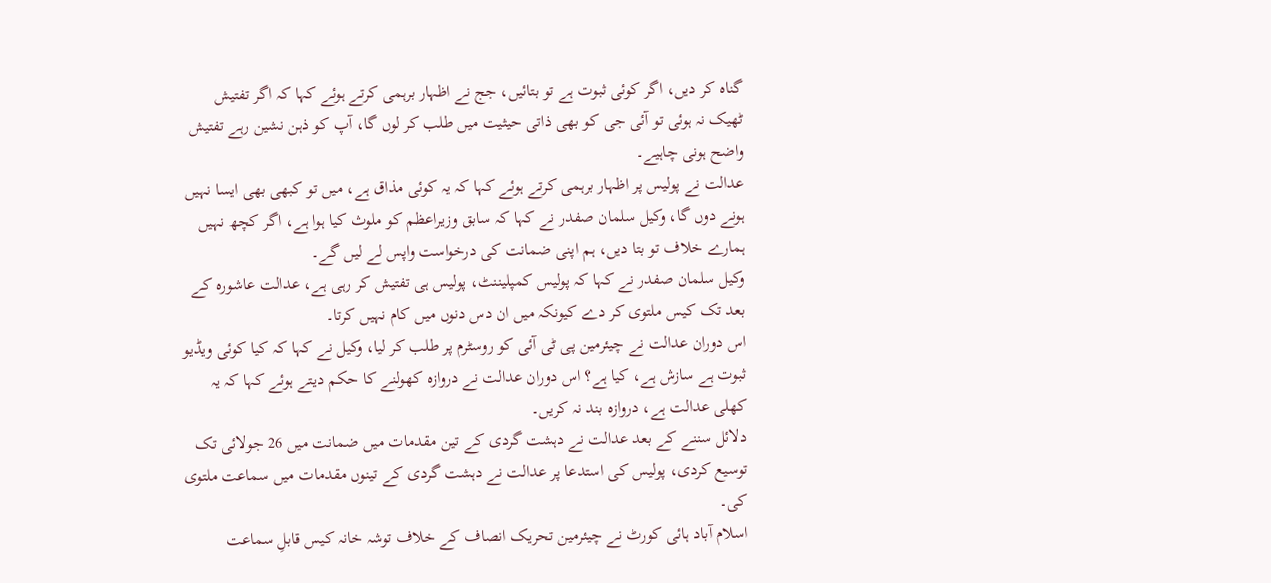گناہ کر دیں، اگر کوئی ثبوت ہے تو بتائیں، جج نے اظہار برہمی کرتے ہوئے کہا کہ اگر تفتیش ٹھیک نہ ہوئی تو آئی جی کو بھی ذاتی حیثیت میں طلب کر لوں گا، آپ کو ذہن نشین رہے تفتیش واضح ہونی چاہیے۔
عدالت نے پولیس پر اظہار برہمی کرتے ہوئے کہا کہ یہ کوئی مذاق ہے، میں تو کبھی بھی ایسا نہیں ہونے دوں گا، وکیل سلمان صفدر نے کہا کہ سابق وزیراعظم کو ملوث کیا ہوا ہے، اگر کچھ نہیں ہمارے خلاف تو بتا دیں، ہم اپنی ضمانت کی درخواست واپس لے لیں گے۔
وکیل سلمان صفدر نے کہا کہ پولیس کمپلیننٹ، پولیس ہی تفتیش کر رہی ہے، عدالت عاشورہ کے بعد تک کیس ملتوی کر دے کیونکہ میں ان دس دنوں میں کام نہیں کرتا۔
اس دوران عدالت نے چیئرمین پی ٹی آئی کو روسٹرم پر طلب کر لیا، وکیل نے کہا کہ کیا کوئی ویڈیو ثبوت ہے سازش ہے، کیا ہے؟ اس دوران عدالت نے دروازہ کھولنے کا حکم دیتے ہوئے کہا کہ یہ کھلی عدالت ہے، دروازہ بند نہ کریں۔
دلائل سننے کے بعد عدالت نے دہشت گردی کے تین مقدمات میں ضمانت میں 26 جولائی تک توسیع کردی، پولیس کی استدعا پر عدالت نے دہشت گردی کے تینوں مقدمات میں سماعت ملتوی کی۔
اسلام آباد ہائی کورٹ نے چیئرمین تحریک انصاف کے خلاف توشہ خانہ کیس قابلِ سماعت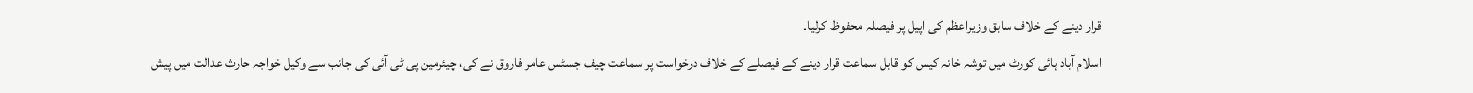قرار دینے کے خلاف سابق وزیراعظم کی اپیل پر فیصلہ محفوظ کرلیا۔
اسلام آباد ہائی کورٹ میں توشہ خانہ کیس کو قابل سماعت قرار دینے کے فیصلے کے خلاف درخواست پر سماعت چیف جسٹس عامر فاروق نے کی، چیئرمین پی ٹی آئی کی جانب سے وکیل خواجہ حارث عدالت میں پیش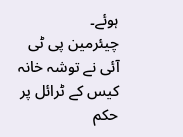ہوئے۔
چیئرمین پی ٹی آئی نے توشہ خانہ کیس کے ٹرائل پر حکم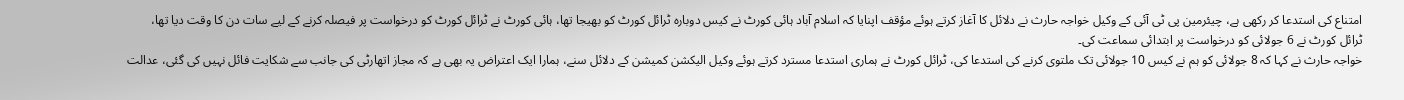امتناع کی استدعا کر رکھی ہے، چیئرمین پی ٹی آئی کے وکیل خواجہ حارث نے دلائل کا آغاز کرتے ہوئے مؤقف اپنایا کہ اسلام آباد ہائی کورٹ نے کیس دوبارہ ٹرائل کورٹ کو بھیجا تھا، ہائی کورٹ نے ٹرائل کورٹ کو درخواست پر فیصلہ کرنے کے لیے سات دن کا وقت دیا تھا، ٹرائل کورٹ نے 6 جولائی کو درخواست پر ابتدائی سماعت کی۔
خواجہ حارث نے کہا کہ 8 جولائی کو ہم نے کیس 10 جولائی تک ملتوی کرنے کی استدعا کی، ٹرائل کورٹ نے ہماری استدعا مسترد کرتے ہوئے وکیل الیکشن کمیشن کے دلائل سنے، ہمارا ایک اعتراض یہ بھی ہے کہ مجاز اتھارٹی کی جانب سے شکایت فائل نہیں کی گئی، عدالت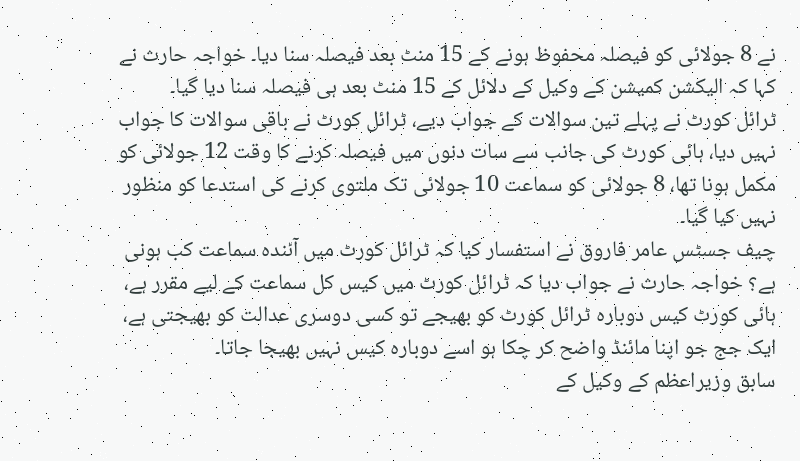نے 8 جولائی کو فیصلہ محفوظ ہونے کے 15 منٹ بعد فیصلہ سنا دیا۔ خواجہ حارث نے کہا کہ الیکشن کمیشن کے وکیل کے دلائل کے 15 منٹ بعد ہی فیصلہ سنا دیا گیا۔
ٹرائل کورٹ نے پہلے تین سوالات کے جواب دیے، ٹرائل کورٹ نے باقی سوالات کا جواب نہیں دیا، ہائی کورٹ کی جانب سے سات دنوں میں فیصلہ کرنے کا وقت 12 جولائی کو مکمل ہونا تھا، 8 جولائی کو سماعت 10 جولائی تک ملتوی کرنے کی استدعا کو منظور نہیں کیا گیا۔
چیف جسٹس عامر فاروق نے استفسار کیا کہ ٹرائل کورٹ میں آئندہ سماعت کب ہونی ہے؟ خواجہ حارث نے جواب دیا کہ ٹرائل کورٹ میں کیس کل سماعت کے لیے مقرر ہے، ہائی کورٹ کیس دوبارہ ٹرائل کورٹ کو بھیجے تو کسی دوسری عدالت کو بھیجتی ہے، ایک جج جو اپنا مائنڈ واضح کر چکا ہو اسے دوبارہ کیس نہیں بھیجا جاتا۔
سابق وزیراعظم کے وکیل کے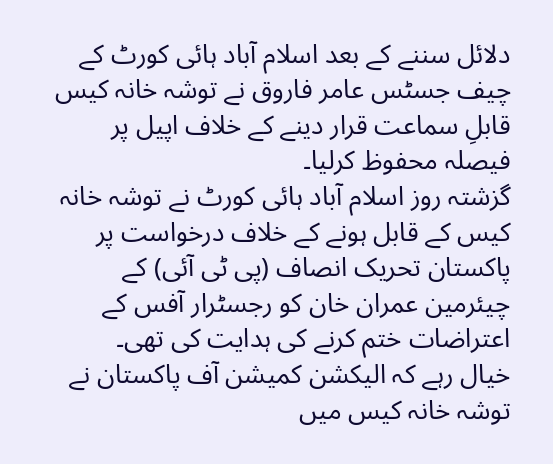دلائل سننے کے بعد اسلام آباد ہائی کورٹ کے چیف جسٹس عامر فاروق نے توشہ خانہ کیس قابلِ سماعت قرار دینے کے خلاف اپیل پر فیصلہ محفوظ کرلیا۔
گزشتہ روز اسلام آباد ہائی کورٹ نے توشہ خانہ کیس کے قابل ہونے کے خلاف درخواست پر پاکستان تحریک انصاف (پی ٹی آئی) کے چیئرمین عمران خان کو رجسٹرار آفس کے اعتراضات ختم کرنے کی ہدایت کی تھی۔
خیال رہے کہ الیکشن کمیشن آف پاکستان نے توشہ خانہ کیس میں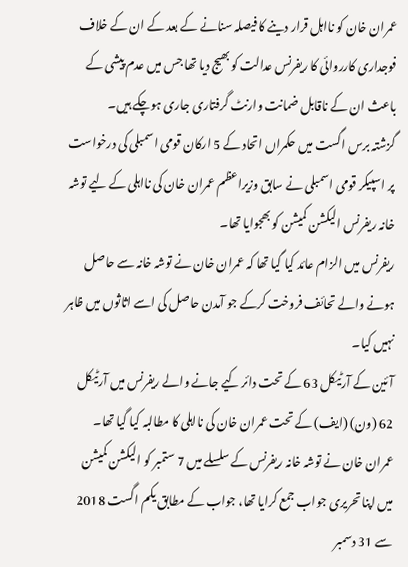عمران خان کو نااہل قرار دینے کا فیصلہ سنانے کے بعد کے ان کے خلاف فوجداری کارروائی کا ریفرنس عدالت کو بھیج دیا تھا جس میں عدم پیشی کے باعث ان کے ناقابل ضمانت وارنٹ گرفتاری جاری ہوچکے ہیں۔
گزشتہ برس اگست میں حکمراں اتحاد کے 5 ارکان قومی اسمبلی کی درخواست پر اسپیکر قومی اسمبلی نے سابق وزیراعظم عمران خان کی نااہلی کے لیے توشہ خانہ ریفرنس الیکشن کمیشن کو بھجوایا تھا۔
ریفرنس میں الزام عائد کیا گیا تھا کہ عمران خان نے توشہ خانہ سے حاصل ہونے والے تحائف فروخت کرکے جو آمدن حاصل کی اسے اثاثوں میں ظاہر نہیں کیا۔
آئین کے آرٹیکل 63 کے تحت دائر کیے جانے والے ریفرنس میں آرٹیکل 62 (ون) (ایف) کے تحت عمران خان کی نااہلی کا مطالبہ کیا گیا تھا۔
عمران خان نے توشہ خانہ ریفرنس کے سلسلے میں 7 ستمبر کو الیکشن کمیشن میں اپنا تحریری جواب جمع کرایا تھا، جواب کے مطابق یکم اگست 2018 سے 31 دسمبر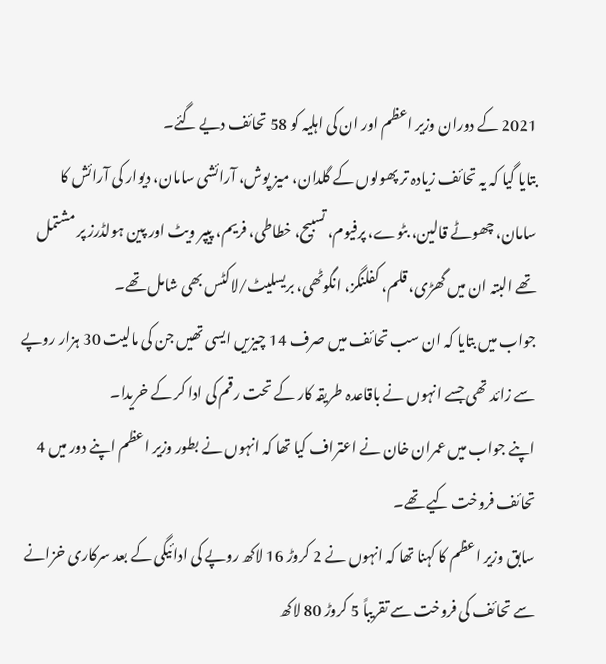2021 کے دوران وزیر اعظم اور ان کی اہلیہ کو 58 تحائف دیے گئے۔
بتایا گیا کہ یہ تحائف زیادہ تر پھولوں کے گلدان، میز پوش، آرائشی سامان، دیوار کی آرائش کا سامان، چھوٹے قالین، بٹوے، پرفیوم، تسبیح، خطاطی، فریم، پیپر ویٹ اور پین ہولڈرز پر مشتمل تھے البتہ ان میں گھڑی، قلم، کفلنگز، انگوٹھی، بریسلیٹ/لاکٹس بھی شامل تھے۔
جواب میں بتایا کہ ان سب تحائف میں صرف 14 چیزیں ایسی تھیں جن کی مالیت 30 ہزار روپے سے زائد تھی جسے انہوں نے باقاعدہ طریقہ کار کے تحت رقم کی ادا کر کے خریدا۔
اپنے جواب میں عمران خان نے اعتراف کیا تھا کہ انہوں نے بطور وزیر اعظم اپنے دور میں 4 تحائف فروخت کیے تھے۔
سابق وزیر اعظم کا کہنا تھا کہ انہوں نے 2 کروڑ 16 لاکھ روپے کی ادائیگی کے بعد سرکاری خزانے سے تحائف کی فروخت سے تقریباً 5 کروڑ 80 لاکھ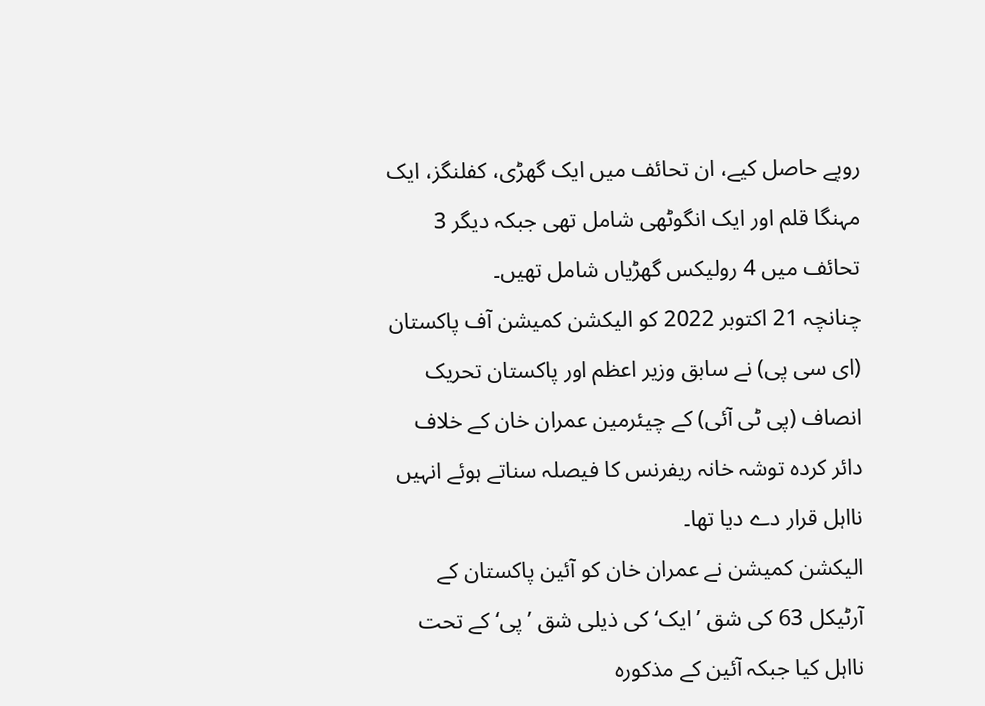روپے حاصل کیے، ان تحائف میں ایک گھڑی، کفلنگز، ایک مہنگا قلم اور ایک انگوٹھی شامل تھی جبکہ دیگر 3 تحائف میں 4 رولیکس گھڑیاں شامل تھیں۔
چنانچہ 21 اکتوبر 2022 کو الیکشن کمیشن آف پاکستان (ای سی پی) نے سابق وزیر اعظم اور پاکستان تحریک انصاف (پی ٹی آئی) کے چیئرمین عمران خان کے خلاف دائر کردہ توشہ خانہ ریفرنس کا فیصلہ سناتے ہوئے انہیں نااہل قرار دے دیا تھا۔
الیکشن کمیشن نے عمران خان کو آئین پاکستان کے آرٹیکل 63 کی شق ’ایک‘ کی ذیلی شق ’پی‘ کے تحت نااہل کیا جبکہ آئین کے مذکورہ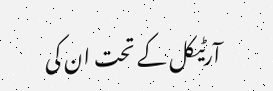آرٹیکل کے تحت ان کی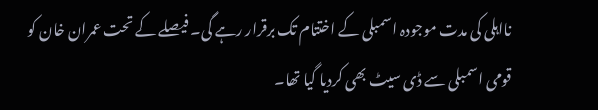نااہلی کی مدت موجودہ اسمبلی کے اختتام تک برقرار رہے گی۔ فیصلے کے تحت عمران خان کو قومی اسمبلی سے ڈی سیٹ بھی کردیا گیا تھا۔